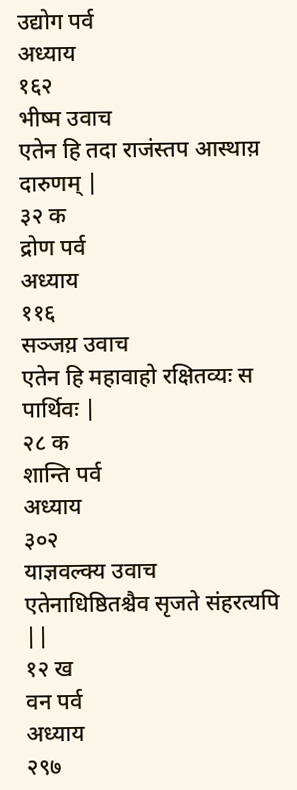उद्योग पर्व
अध्याय
१६२
भीष्म उवाच
एतेन हि तदा राजंस्तप आस्थाय़ दारुणम् |
३२ क
द्रोण पर्व
अध्याय
११६
सञ्जय़ उवाच
एतेन हि महावाहो रक्षितव्यः स पार्थिवः |
२८ क
शान्ति पर्व
अध्याय
३०२
याज्ञवल्क्य उवाच
एतेनाधिष्ठितश्चैव सृजते संहरत्यपि ||
१२ ख
वन पर्व
अध्याय
२९७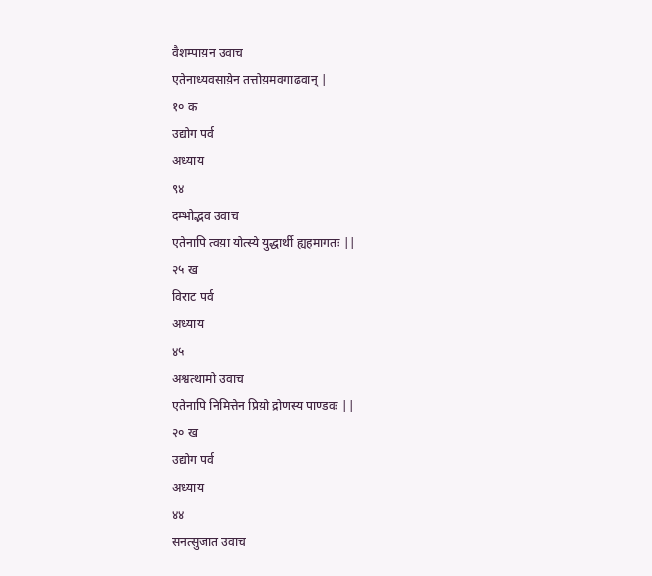वैशम्पाय़न उवाच
एतेनाध्यवसाय़ेन तत्तोय़मवगाढवान् |
१० क
उद्योग पर्व
अध्याय
९४
दम्भोद्भव उवाच
एतेनापि त्वय़ा योत्स्ये युद्धार्थी ह्यहमागतः ||
२५ ख
विराट पर्व
अध्याय
४५
अश्वत्थामो उवाच
एतेनापि निमित्तेन प्रिय़ो द्रोणस्य पाण्डवः ||
२० ख
उद्योग पर्व
अध्याय
४४
सनत्सुजात उवाच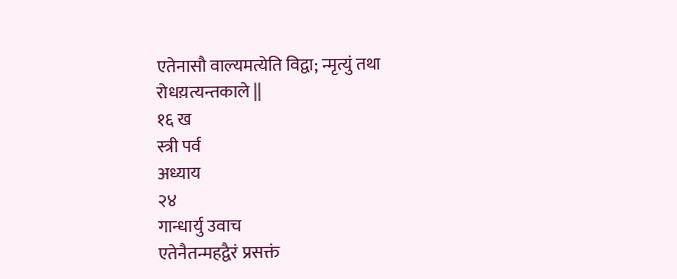एतेनासौ वाल्यमत्येति विद्वा; न्मृत्युं तथा रोधय़त्यन्तकाले ||
१६ ख
स्त्री पर्व
अध्याय
२४
गान्धार्यु उवाच
एतेनैतन्महद्वैरं प्रसक्तं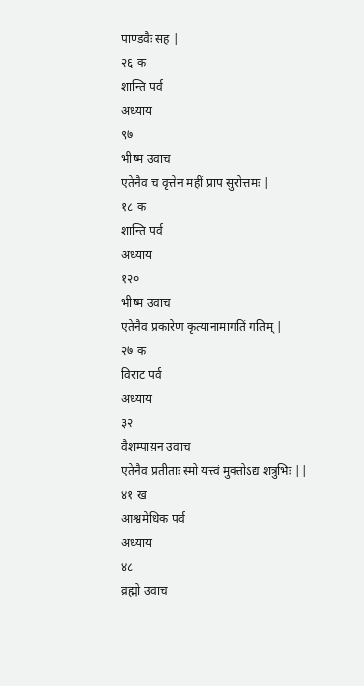पाण्डवैः सह |
२६ क
शान्ति पर्व
अध्याय
९७
भीष्म उवाच
एतेनैव च वृत्तेन महीं प्राप सुरोत्तमः |
१८ क
शान्ति पर्व
अध्याय
१२०
भीष्म उवाच
एतेनैव प्रकारेण कृत्यानामागतिं गतिम् |
२७ क
विराट पर्व
अध्याय
३२
वैशम्पाय़न उवाच
एतेनैव प्रतीताः स्मो यत्त्वं मुक्तोऽद्य शत्रुभिः ||
४१ ख
आश्वमेधिक पर्व
अध्याय
४८
व्रह्मो उवाच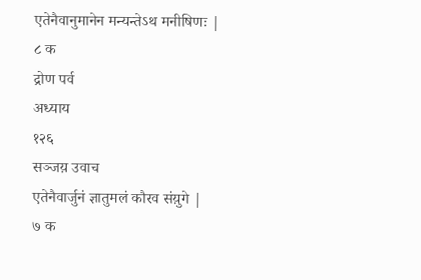एतेनैवानुमानेन मन्यन्तेऽथ मनीषिणः |
८ क
द्रोण पर्व
अध्याय
१२६
सञ्जय़ उवाच
एतेनैवार्जुनं ज्ञातुमलं कौरव संय़ुगे |
७ क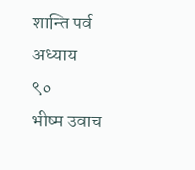शान्ति पर्व
अध्याय
९०
भीष्म उवाच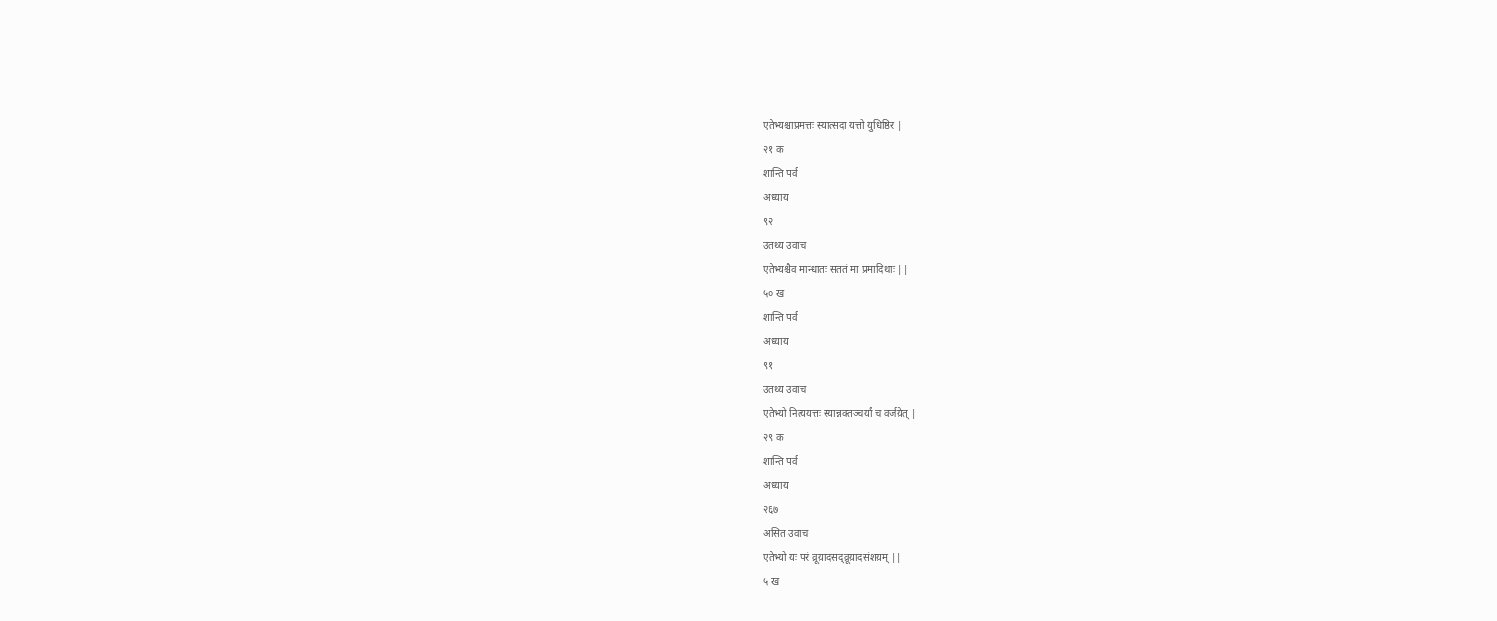एतेभ्यश्चाप्रमत्तः स्यात्सदा यत्तो युधिष्ठिर |
२१ क
शान्ति पर्व
अध्याय
९२
उतथ्य उवाच
एतेभ्यश्चैव मान्धातः सततं मा प्रमादिथाः ||
५० ख
शान्ति पर्व
अध्याय
९१
उतथ्य उवाच
एतेभ्यो नित्ययत्तः स्यान्नक्तञ्चर्यां च वर्जय़ेत् |
२९ क
शान्ति पर्व
अध्याय
२६७
असित उवाच
एतेभ्यो यः परं व्रूय़ादसद्व्रूय़ादसंशय़म् ||
५ ख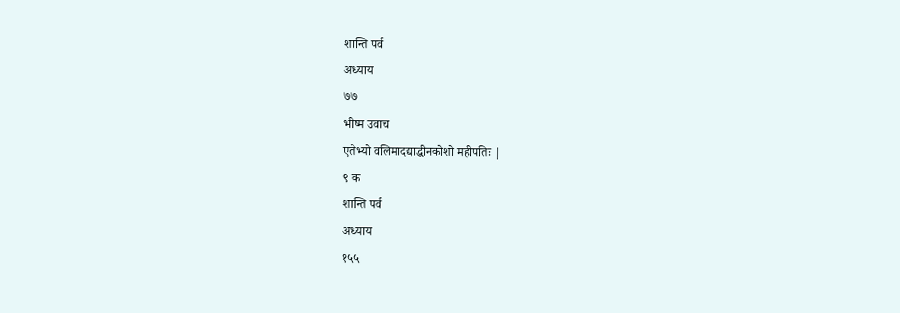शान्ति पर्व
अध्याय
७७
भीष्म उवाच
एतेभ्यो वलिमादद्याद्धीनकोशो महीपतिः |
९ क
शान्ति पर्व
अध्याय
१५५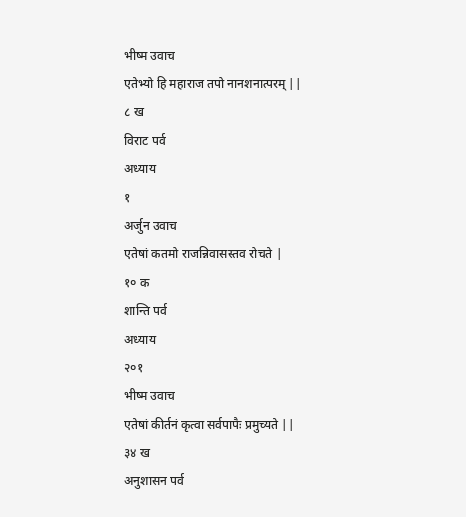भीष्म उवाच
एतेभ्यो हि महाराज तपो नानशनात्परम् ||
८ ख
विराट पर्व
अध्याय
१
अर्जुन उवाच
एतेषां कतमो राजन्निवासस्तव रोचते |
१० क
शान्ति पर्व
अध्याय
२०१
भीष्म उवाच
एतेषां कीर्तनं कृत्वा सर्वपापैः प्रमुच्यते ||
३४ ख
अनुशासन पर्व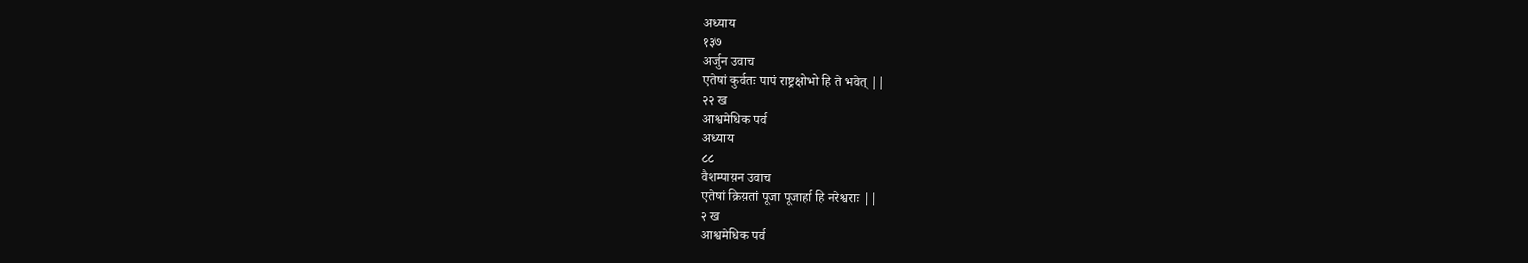अध्याय
१३७
अर्जुन उवाच
एतेषां कुर्वतः पापं राष्ट्रक्षोभो हि ते भवेत् ||
२२ ख
आश्वमेधिक पर्व
अध्याय
८८
वैशम्पाय़न उवाच
एतेषां क्रिय़तां पूजा पूजार्हा हि नरेश्वराः ||
२ ख
आश्वमेधिक पर्व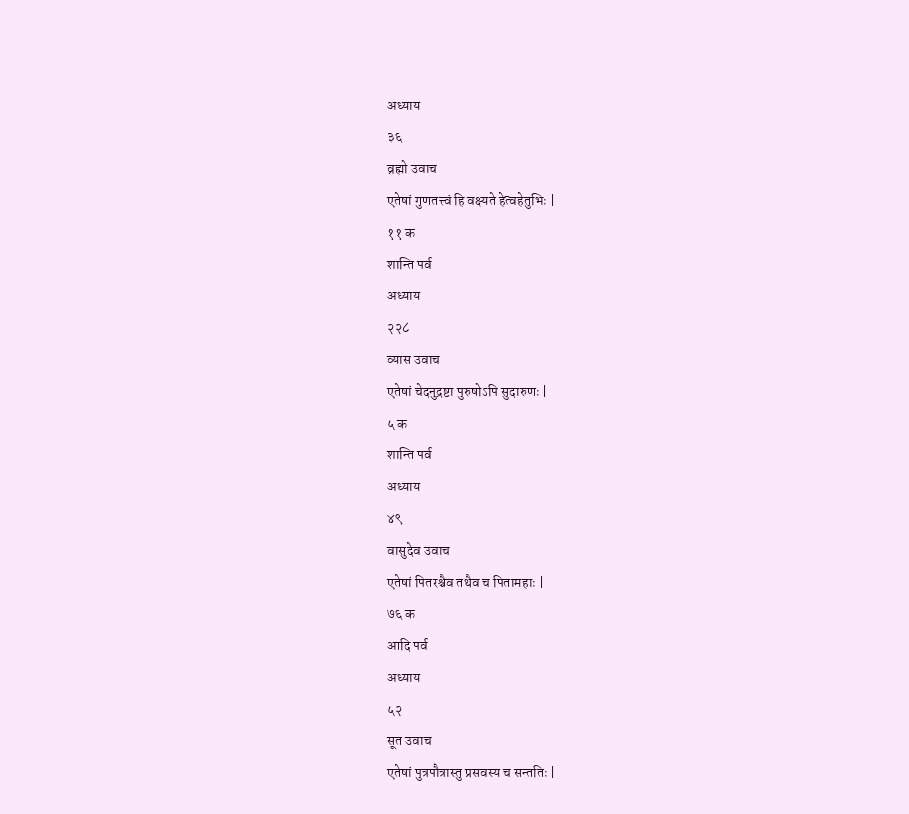अध्याय
३६
व्रह्मो उवाच
एतेषां गुणतत्त्वं हि वक्ष्यते हेत्वहेतुभिः |
११ क
शान्ति पर्व
अध्याय
२२८
व्यास उवाच
एतेषां चेदनुद्रष्टा पुरुषोऽपि सुदारुणः |
५ क
शान्ति पर्व
अध्याय
४९
वासुदेव उवाच
एतेषां पितरश्चैव तथैव च पितामहाः |
७६ क
आदि पर्व
अध्याय
५२
सूत उवाच
एतेषां पुत्रपौत्रास्तु प्रसवस्य च सन्ततिः |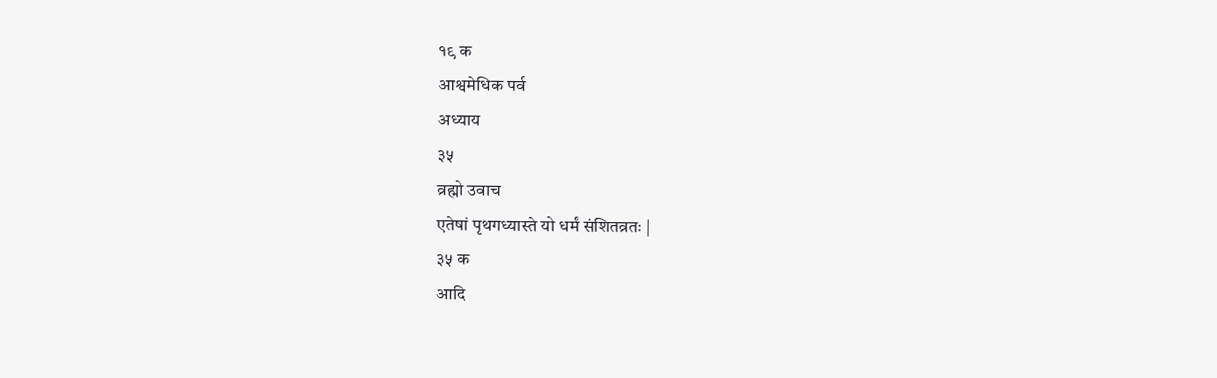१९ क
आश्वमेधिक पर्व
अध्याय
३५
व्रह्मो उवाच
एतेषां पृथगध्यास्ते यो धर्मं संशितव्रतः |
३५ क
आदि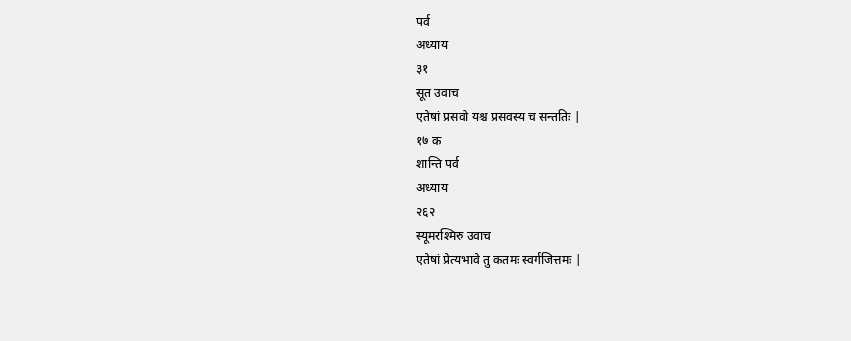पर्व
अध्याय
३१
सूत उवाच
एतेषां प्रसवो यश्च प्रसवस्य च सन्ततिः |
१७ क
शान्ति पर्व
अध्याय
२६२
स्यूमरश्मिरु उवाच
एतेषां प्रेत्यभावे तु कतमः स्वर्गजित्तमः |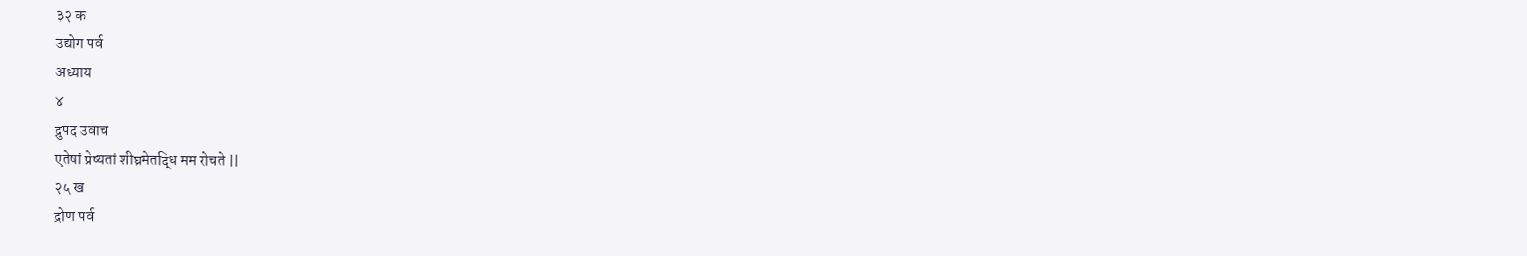३२ क
उद्योग पर्व
अध्याय
४
द्रुपद उवाच
एतेषां प्रेष्यतां शीघ्रमेतद्धि मम रोचते ||
२५ ख
द्रोण पर्व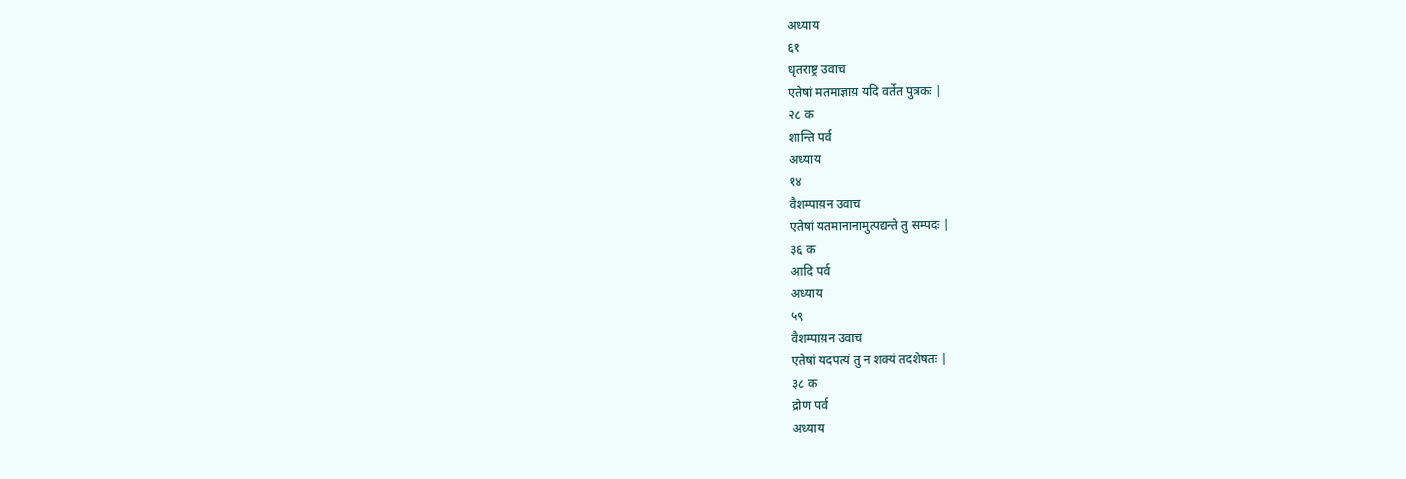अध्याय
६१
धृतराष्ट्र उवाच
एतेषां मतमाज्ञाय़ यदि वर्तेत पुत्रकः |
२८ क
शान्ति पर्व
अध्याय
१४
वैशम्पाय़न उवाच
एतेषां यतमानानामुत्पद्यन्ते तु सम्पदः |
३६ क
आदि पर्व
अध्याय
५९
वैशम्पाय़न उवाच
एतेषां यदपत्यं तु न शक्यं तदशेषतः |
३८ क
द्रोण पर्व
अध्याय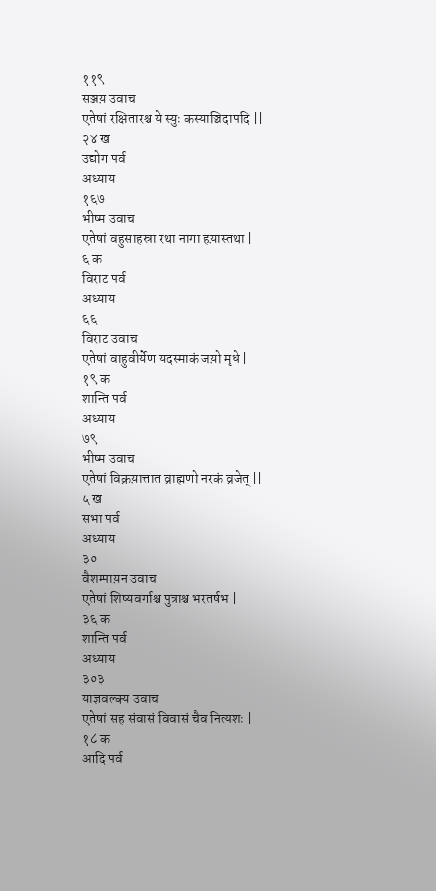११९
सञ्जय़ उवाच
एतेषां रक्षितारश्च ये स्युः कस्याञ्चिदापदि ||
२४ ख
उद्योग पर्व
अध्याय
१६७
भीष्म उवाच
एतेषां वहुसाहस्रा रथा नागा हय़ास्तथा |
६ क
विराट पर्व
अध्याय
६६
विराट उवाच
एतेषां वाहुवीर्येण यदस्माकं जय़ो मृधे |
१९ क
शान्ति पर्व
अध्याय
७९
भीष्म उवाच
एतेषां विक्रय़ात्तात व्राह्मणो नरकं व्रजेत् ||
५ ख
सभा पर्व
अध्याय
३०
वैशम्पाय़न उवाच
एतेषां शिष्यवर्गाश्च पुत्राश्च भरतर्षभ |
३६ क
शान्ति पर्व
अध्याय
३०३
याज्ञवल्क्य उवाच
एतेषां सह संवासं विवासं चैव नित्यशः |
१८ क
आदि पर्व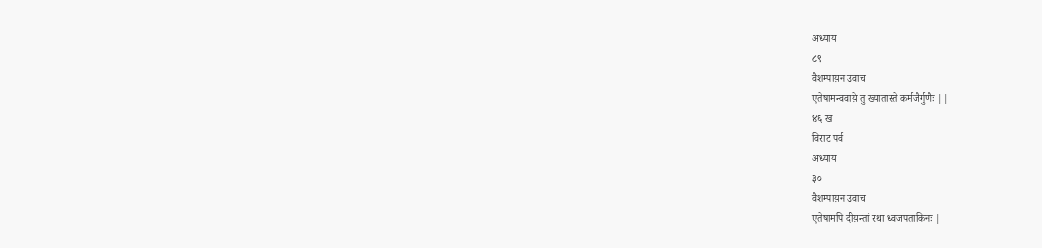अध्याय
८९
वैशम्पाय़न उवाच
एतेषामन्ववाय़े तु ख्यातास्ते कर्मजैर्गुणैः ||
४६ ख
विराट पर्व
अध्याय
३०
वैशम्पाय़न उवाच
एतेषामपि दीय़न्तां रथा ध्वजपताकिनः |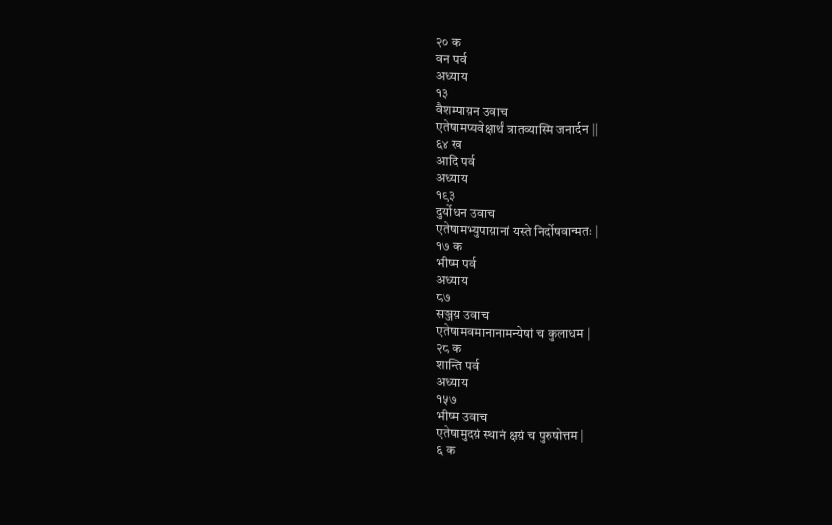२० क
वन पर्व
अध्याय
१३
वैशम्पाय़न उवाच
एतेषामप्यवेक्षार्थं त्रातव्यास्मि जनार्दन ||
६४ ख
आदि पर्व
अध्याय
१९३
दुर्योधन उवाच
एतेषामभ्युपाय़ानां यस्ते निर्दोषवान्मतः |
१७ क
भीष्म पर्व
अध्याय
८७
सञ्जय़ उवाच
एतेषामवमानानामन्येषां च कुलाधम |
२८ क
शान्ति पर्व
अध्याय
१५७
भीष्म उवाच
एतेषामुदय़ं स्थानं क्षय़ं च पुरुषोत्तम |
६ क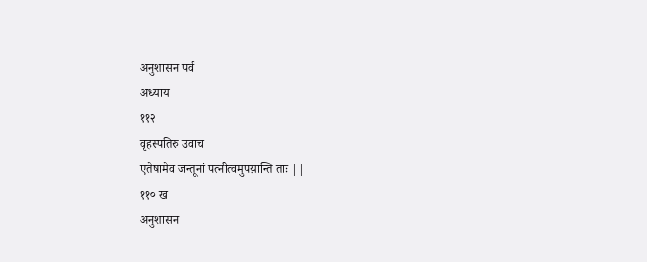अनुशासन पर्व
अध्याय
११२
वृहस्पतिरु उवाच
एतेषामेव जन्तूनां पत्नीत्वमुपय़ान्ति ताः ||
११० ख
अनुशासन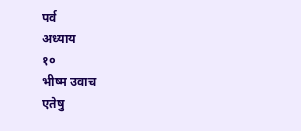पर्व
अध्याय
१०
भीष्म उवाच
एतेषु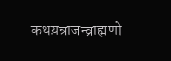कथय़न्राजन्व्राह्मणो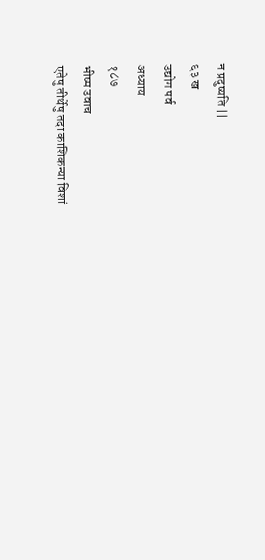न प्रदुष्यति ||
६३ ख
उद्योग पर्व
अध्याय
१८७
भीष्म उवाच
एतेषु तीर्थेषु तदा काशिकन्या विशां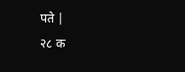पते |
२८ क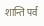शान्ति पर्व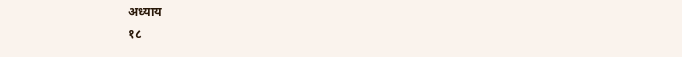अध्याय
१८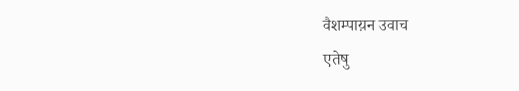वैशम्पाय़न उवाच
एतेषु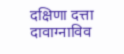दक्षिणा दत्ता दावाग्नाविव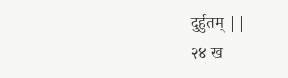दुर्हुतम् ||
२४ ख